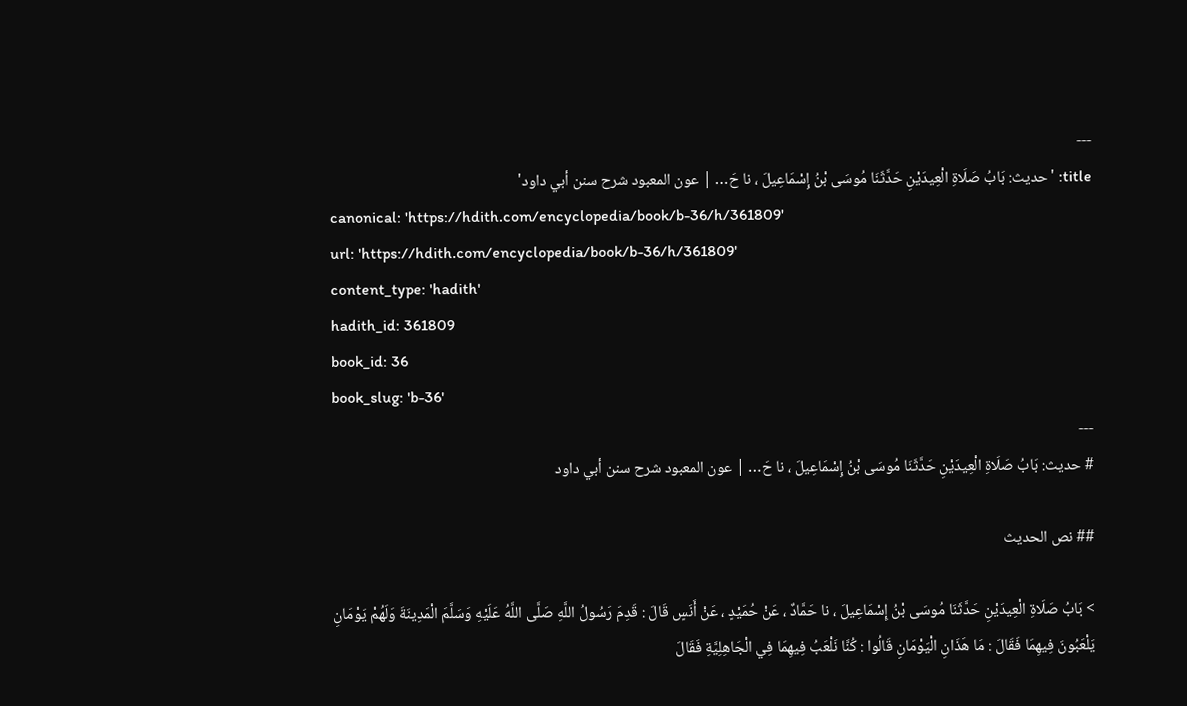---
title: 'حديث: بَابُ صَلَاةِ الْعِيدَيْنِ حَدَّثَنَا مُوسَى بْنُ إِسْمَاعِيلَ ، نا حَ… | عون المعبود شرح سنن أبي داود'
canonical: 'https://hdith.com/encyclopedia/book/b-36/h/361809'
url: 'https://hdith.com/encyclopedia/book/b-36/h/361809'
content_type: 'hadith'
hadith_id: 361809
book_id: 36
book_slug: 'b-36'
---
# حديث: بَابُ صَلَاةِ الْعِيدَيْنِ حَدَّثَنَا مُوسَى بْنُ إِسْمَاعِيلَ ، نا حَ… | عون المعبود شرح سنن أبي داود

## نص الحديث

> بَابُ صَلَاةِ الْعِيدَيْنِ حَدَّثَنَا مُوسَى بْنُ إِسْمَاعِيلَ ، نا حَمَّادٌ ، عَنْ حُمَيْدٍ ، عَنْ أَنَسٍ قَالَ : قَدِمَ رَسُولُ اللَّهِ صَلَّى اللَّهُ عَلَيْهِ وَسَلَّمَ الْمَدِينَةَ وَلَهُمْ يَوْمَانِ يَلْعَبُونَ فِيهِمَا فَقَالَ : مَا هَذَانِ الْيَوْمَانِ قَالُوا : كُنَّا نَلْعَبُ فِيهِمَا فِي الْجَاهِلِيَّةِ فَقَالَ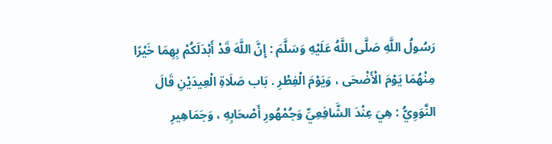رَسُولُ اللَّهِ صَلَّى اللَّهُ عَلَيْهِ وَسَلَّمَ : إِنَّ اللَّهَ قَدْ أَبْدَلَكُمْ بِهِمَا خَيْرًا مِنْهُمَا يَوْمَ الْأَضْحَى ، وَيَوْمَ الْفِطْرِ . بَاب صَلَاةِ الْعِيدَيْنِ قَالَ النَّوَوِيُّ : هِيَ عِنْدَ الشَّافِعِيِّ وَجُمْهُورِ أَصْحَابِهِ ، وَجَمَاهِيرِ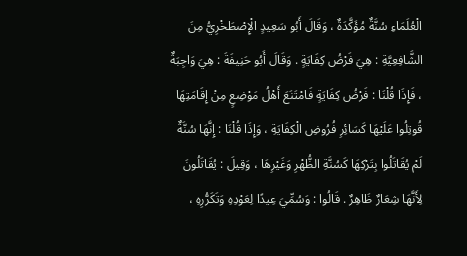الْعُلَمَاءِ سُنَّةٌ مُؤَكَّدَةٌ ، وَقَالَ أَبُو سَعِيدٍ الْإِصْطَخْرِيُّ مِنَ الشَّافِعِيَّةِ : هِيَ فَرْضُ كِفَايَةٍ . وَقَالَ أَبُو حَنِيفَةَ : هِيَ وَاجِبَةٌ ، فَإِذَا قُلْنَا : فَرْضُ كِفَايَةٍ فَامْتَنَعَ أَهْلُ مَوْضِعٍ مِنْ إِقَامَتِهَا قُوتِلُوا عَلَيْهَا كَسَائِرِ فُرُوضِ الْكِفَايَةِ ، وَإِذَا قُلْنَا : إِنَّهَا سُنَّةٌ لَمْ يُقَاتَلُوا بِتَرْكِهَا كَسُنَّةِ الظُّهْرِ وَغَيْرِهَا ، وَقِيلَ : يُقَاتَلُونَ لِأَنَّهَا شِعَارٌ ظَاهِرٌ . قَالُوا : وَسُمِّيَ عِيدًا لِعَوْدِهِ وَتَكَرُّرِهِ ،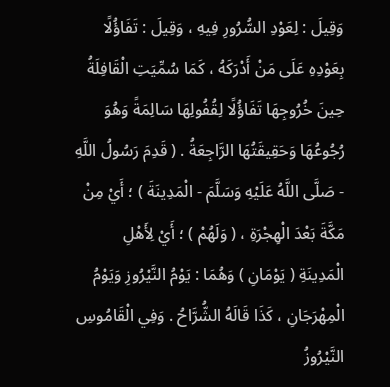وَقِيلَ : لِعَوْدِ السُّرُورِ فِيهِ ، وَقِيلَ : تَفَاؤُلًا بِعَوْدِهِ عَلَى مَنْ أَدْرَكَهُ ، كَمَا سُمِّيَتِ الْقَافِلَةُ حِينَ خُرُوجِهَا تَفَاؤُلًا لِقُفُولِهَا سَالِمَةً وَهُوَ رُجُوعُهَا وَحَقِيقَتُهَا الرَّاجِعَةُ . ( قَدِمَ رَسُولُ اللَّهِ - صَلَّى اللَّهُ عَلَيْهِ وَسَلَّمَ - الْمَدِينَةَ ) ؛ أَيْ مِنْ مَكَّةَ بَعْدَ الْهِجْرَةِ ، ( وَلَهُمْ ) ؛ أَيْ لِأَهْلِ الْمَدِينَةِ ( يَوْمَانِ ) وَهُمَا : يَوْمُ النَّيْرُوزِ وَيَوْمُ الْمِهْرَجَانِ ، كَذَا قَالَهُ الشُّرَّاحُ . وَفِي الْقَامُوسِ النَّيْرُوزُ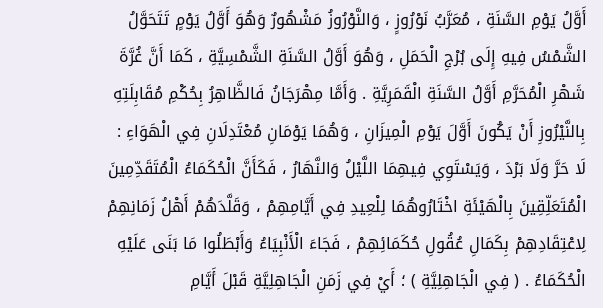أَوَّلُ يَوْمِ السَّنَةِ ، مُعَرَّبُ نَوْرُوزٍ ، وَالنَّوْرُوزُ مَشْهُورٌ وَهُوَ أَوَّلُ يَوْمٍ تَتَحَوَّلُ الشَّمْسُ فِيهِ إِلَى بُرْجِ الْحَمَلِ ، وَهُوَ أَوَّلُ السَّنَةِ الشَّمْسِيَّةِ ، كَمَا أَنَّ غُرَّةَ شَهْرِ الْمُحَرَّمِ أَوَّلُ السَّنَةِ الْقَمَرِيَّةِ . وَأَمَّا مِهْرَجَانُ فَالظَّاهِرُ بِحُكْمِ مُقَابِلَتِهِ بِالنَّيْرُوزِ أَنْ يَكُونَ أَوَّلَ يَوْمِ الْمِيزَانِ ، وَهُمَا يَوْمَانِ مُعْتَدِلَانِ فِي الْهَوَاءِ : لَا حَرَّ وَلَا بَرْدَ ، وَيَسْتَوِي فِيهِمَا اللَّيْلُ وَالنَّهَارُ ، فَكَأَنَّ الْحُكَمَاءُ الْمُتَقَدِّمِينَ الْمُتَعَلِّقِينَ بِالْهَيْئَةِ اخْتَارُوهُمَا لِلْعِيدِ فِي أَيَّامِهِمْ ، وَقَلَّدَهُمْ أَهْلُ زَمَانِهِمْ لِاعْتِقَادِهِمْ بِكَمَالِ عُقُولِ حُكَمَائِهِمْ ، فَجَاءَ الْأَنْبِيَاءُ وَأَبْطَلُوا مَا بَنَى عَلَيْهِ الْحُكَمَاءُ . ( فِي الْجَاهِلِيَّةِ ) ؛ أَيْ فِي زَمَنِ الْجَاهِلِيَّةِ قَبْلَ أَيَّامِ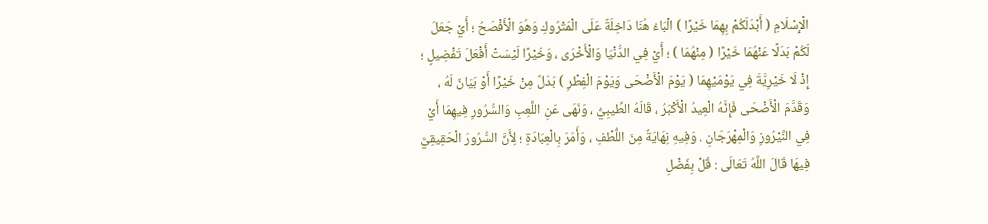الْإِسْلَامِ ( أَبْدَلَكُمْ بِهِمَا خَيْرًا ) الْبَاءُ هُنَا دَاخِلَةٌ عَلَى الْمَتْرُوكِ وَهُوَ الْأَفْصَحُ ؛ أَيْ جَعَلَ لَكُمْ بَدَلًا عَنْهُمَا خَيْرًا ( مِنْهُمَا ) ؛ أَيْ فِي الدُّنْيَا وَالْأُخْرَى ، وَخَيْرًا لَيْسَتْ أَفْعَلَ تَفْضِيلٍ ؛ إِذْ لَا خَيْرِيَّةَ فِي يَوْمَيْهِمَا ( يَوْمَ الْأَضْحَى وَيَوْمَ الْفِطْرِ ) بَدَلٌ مِنْ خَيْرًا أَوْ بَيَانٌ لَهُ ، وَقَدَّمَ الْأَضْحَى فَإِنَّهُ الْعِيدُ الْأَكْبَرُ ، قَالَهُ الطِّيبِيُّ ، وَنَهَى عَنِ اللَّعِبِ وَالسُّرُورِ فِيهِمَا أَيْ فِي النَّيْرُوزِ وَالْمِهْرَجَانِ . وَفِيهِ نِهَايَةٌ مِنَ اللُّطْفِ ، وَأَمَرَ بِالْعِبَادَةِ ؛ لِأَنَّ السُّرُورَ الْحَقِيقِيَّ فِيهَا قَالَ اللَّهُ تَعَالَى : قُلْ بِفَضْلِ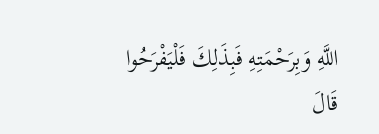اللَّهِ وَبِرَحْمَتِهِ فَبِذَلِكَ فَلْيَفْرَحُوا قَالَ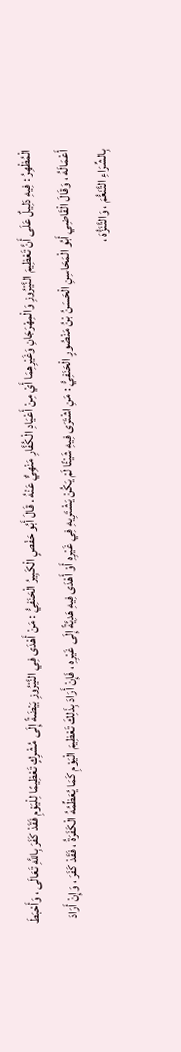الْمُظْهِرُ : فِيهِ دَلِيلٌ عَلَى أَنَّ تَعْظِيمَ النَّيْرُوزِ وَالْمِهْرَجَانِ وَغَيْرِهِمَا أَيْ مِنْ أَعْيَادِ الْكُفَّارِ مَنْهِيٌّ عَنْهُ . قَالَ أَبُو حَفْصٍ الْكَبِيرُ الْحَنَفِيُّ : مَنْ أَهْدَى فِي النَّيْرُوزِ بَيْضَةً إِلَى مُشْرِكٍ تَعْظِيمًا لِلْيَوْمِ فَقَدْ كَفَرَ بِاللَّهِ تَعَالَى ، وَأَحْبَطَ أَعْمَالَهُ ، وَقَالَ الْقَاضِي أَبُو الْمَحَاسِنِ الْحَسَنُ بْنُ مَنْصُورٍ الْحَنَفِيُّ : مَنِ اشْتَرَى فِيهِ شَيْئًا لَمْ يَكُنْ يَشْتَرِيهِ فِي غَيْرِهِ أَوْ أَهْدَى فِيهِ هَدِيَّةً إِلَى غَيْرِهِ ، فَإِنْ أَرَادَ بِذَلِكَ تَعْظِيمَ الْيَوْمِ كَمَا يُعَظِّمُهُ الْكَفَرَةُ ، فَقَدْ كَفَرَ ، وَإِنْ أَرَادَ بِالشِّرَاءِ التَّنَعُّمَ ، وَالتَّنَزُّهَ ،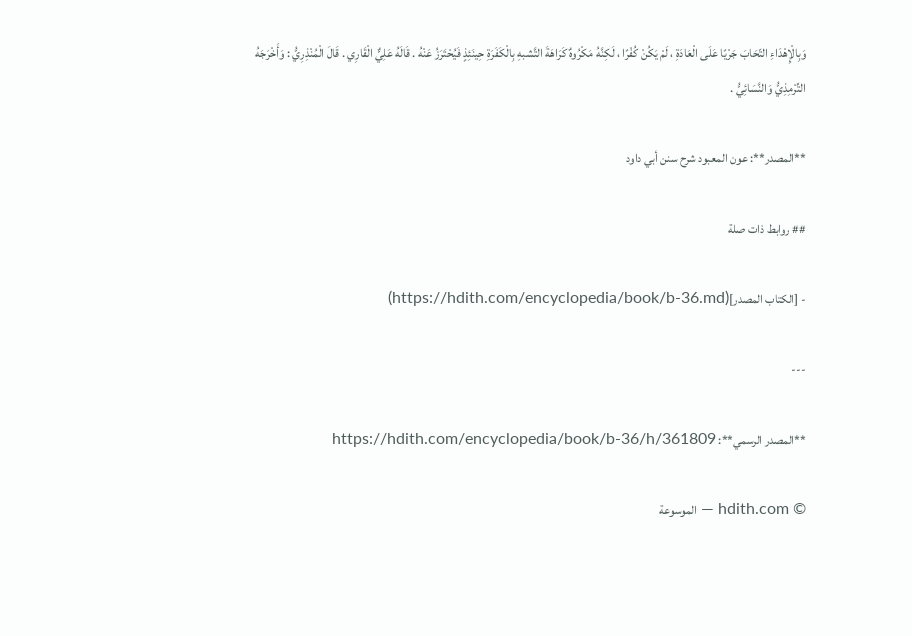وَبِالْإِهْدَاءِ التّحَابَ جَرْيًا عَلَى الْعَادَةِ ، لَمْ يَكُنْ كُفْرًا ، لَكِنَّهُ مَكْرُوهٌ كَرَاهَةَ التَّشبهِ بِالْكَفَرَةِ حِينَئِذٍ فَيُحْتَرَزُ عَنْهُ . قَالَهُ عَلِيٌّ الْقَارِي . قَالَ الْمُنْذِرِيُّ : وَأَخْرَجَهُ التِّرْمِذِيُّ وَالنَّسَائِيُّ .

**المصدر**: عون المعبود شرح سنن أبي داود

## روابط ذات صلة

- [الكتاب المصدر](https://hdith.com/encyclopedia/book/b-36.md)

---

**المصدر الرسمي**: https://hdith.com/encyclopedia/book/b-36/h/361809

© hdith.com — الموسوعة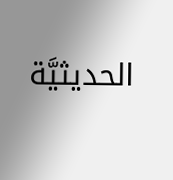الحديثيَّة